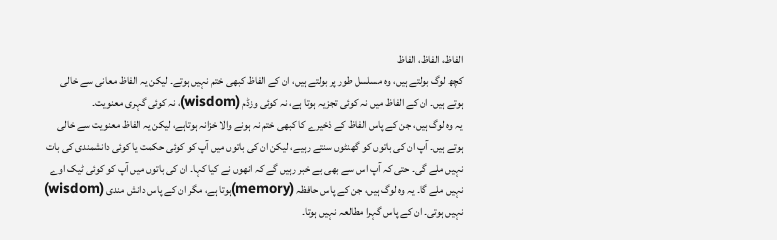الفاظ، الفاظ، الفاظ
کچھ لوگ بولتے ہیں، وہ مسلسل طور پر بولتے ہیں، ان کے الفاظ کبھی ختم نہیں ہوتے۔ لیکن یہ الفاظ معانی سے خالی ہوتے ہیں۔ ان کے الفاظ میں نہ کوئی تجزیہ ہوتا ہے، نہ کوئی وزڈم (wisdom)، نہ کوئی گہری معنویت۔
یہ وہ لوگ ہیں، جن کے پاس الفاظ کے ذخیرے کا کبھی ختم نہ ہونے والا خزانہ ہوتاہے، لیکن یہ الفاظ معنویت سے خالی ہوتے ہیں۔ آپ ان کی باتوں کو گھنٹوں سنتے رہیے، لیکن ان کی باتوں میں آپ کو کوئی حکمت یا کوئی دانشمندی کی بات نہیں ملے گی۔ حتی کہ آپ اس سے بھی بے خبر رہیں گے کہ انھوں نے کیا کہا۔ ان کی باتوں میں آپ کو کوئی ٹیک اوے نہیں ملے گا۔ یہ وہ لوگ ہیں، جن کے پاس حافظہ (memory)ہوتا ہے، مگر ان کے پاس دانش مندی (wisdom) نہیں ہوتی۔ ان کے پاس گہرا مطالعہ نہیں ہوتا۔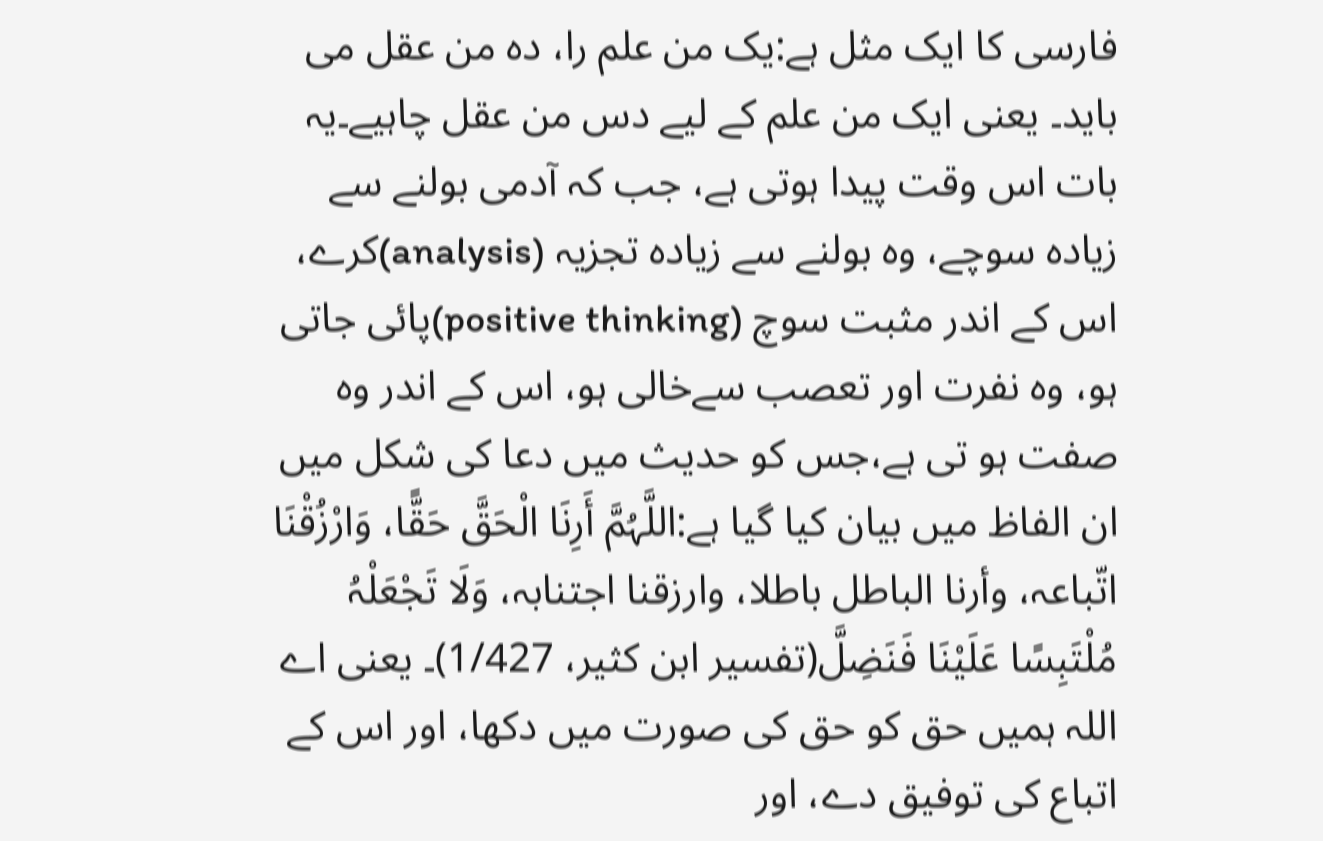فارسی کا ایک مثل ہے:یک من علم را، دہ من عقل می باید۔ یعنی ایک من علم کے لیے دس من عقل چاہیے۔یہ بات اس وقت پیدا ہوتی ہے، جب کہ آدمی بولنے سے زیادہ سوچے، وہ بولنے سے زیادہ تجزیہ (analysis)کرے، اس کے اندر مثبت سوچ (positive thinking)پائی جاتی ہو، وہ نفرت اور تعصب سےخالی ہو، اس کے اندر وہ صفت ہو تی ہے،جس کو حدیث میں دعا کی شکل میں ان الفاظ میں بیان کیا گیا ہے:اللَّہُمَّ أَرِنَا الْحَقَّ حَقًّا، وَارْزُقْنَا اتّباعہ، وأرنا الباطل باطلا، وارزقنا اجتنابہ، وَلَا تَجْعَلْہُ مُلْتَبِسًا عَلَیْنَا فَنَضِلَّ(تفسیر ابن کثیر، 1/427)۔ یعنی اے اللہ ہمیں حق کو حق کی صورت میں دکھا، اور اس کے اتباع کی توفیق دے، اور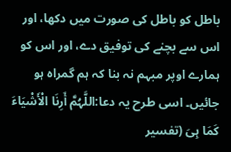باطل کو باطل کی صورت میں دکھا، اور اس سے بچنے کی توفیق دے، اور اس کو ہمارے اوپر مبہم نہ بنا کہ ہم گمراہ ہو جائیں۔ اسی طرح یہ دعا:اللَّہُمَّ أَرِنَا الْأَشْیَاءَ کَمَا ہِیَ (تفسیر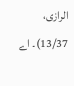الرازی، 13/37)۔ اے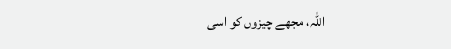اللہ، مجھے چیزوں کو اسی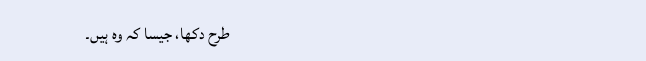طرح دکھا، جیسا کہ وہ ہیں۔